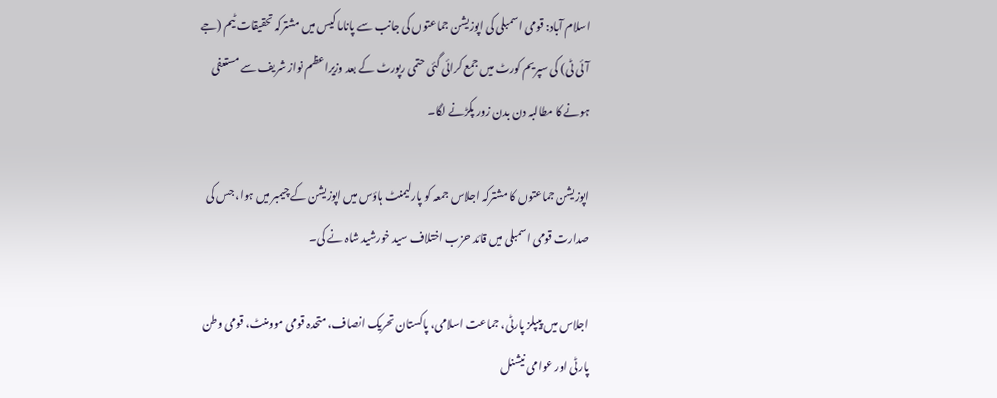اسلام آباد: قومی اسمبلی کی اپوزیشن جماعتوں کی جانب سے پاناما کیس میں مشترکہ تحقیقات ٹیم (جے آئی ٹی) کی سپریم کورٹ میں جمع کرائی گئی حتمی رپورٹ کے بعد وزیراعظم نواز شریف سے مستعفی ہونے کا مطالبہ دن بدن زور پکڑنے لگا۔

اپوزیشن جماعتوں کا مشترکہ اجلاس جمعہ کو پارلیمنٹ ہاؤس میں اپوزیشن کے چیمبر میں ہوا، جس کی صدارت قومی اسمبلی میں قائد حزب اختلاف سید خورشید شاہ نے کی۔

اجلاس میں پیپلز پارٹی، جماعت اسلامی، پاکستان تحریک انصاف، متحدہ قومی موومنٹ، قومی وطن پارٹی اور عوامی نیشنل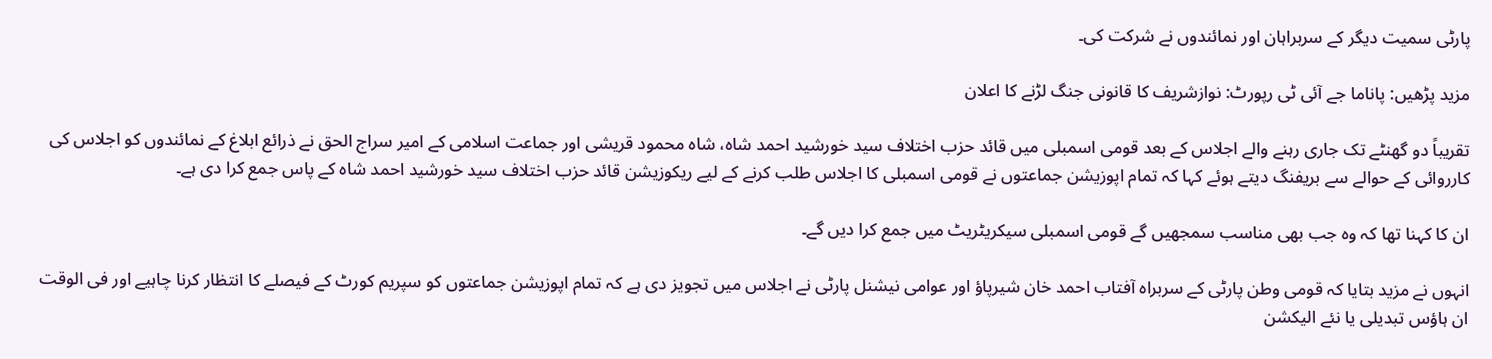پارٹی سمیت دیگر کے سربراہان اور نمائندوں نے شرکت کی۔

مزید پڑھیں: پاناما جے آئی ٹی رپورٹ: نوازشریف کا قانونی جنگ لڑنے کا اعلان

تقریباً دو گھنٹے تک جاری رہنے والے اجلاس کے بعد قومی اسمبلی میں قائد حزب اختلاف سید خورشید احمد شاہ، شاہ محمود قریشی اور جماعت اسلامی کے امیر سراج الحق نے ذرائع ابلاغ کے نمائندوں کو اجلاس کی کارروائی کے حوالے سے بریفنگ دیتے ہوئے کہا کہ تمام اپوزیشن جماعتوں نے قومی اسمبلی کا اجلاس طلب کرنے کے لیے ریکوزیشن قائد حزب اختلاف سید خورشید احمد شاہ کے پاس جمع کرا دی ہے۔

ان کا کہنا تھا کہ وہ جب بھی مناسب سمجھیں گے قومی اسمبلی سیکریٹریٹ میں جمع کرا دیں گے۔

انہوں نے مزید بتایا کہ قومی وطن پارٹی کے سربراہ آفتاب احمد خان شیرپاؤ اور عوامی نیشنل پارٹی نے اجلاس میں تجویز دی ہے کہ تمام اپوزیشن جماعتوں کو سپریم کورٹ کے فیصلے کا انتظار کرنا چاہیے اور فی الوقت ان ہاؤس تبدیلی یا نئے الیکشن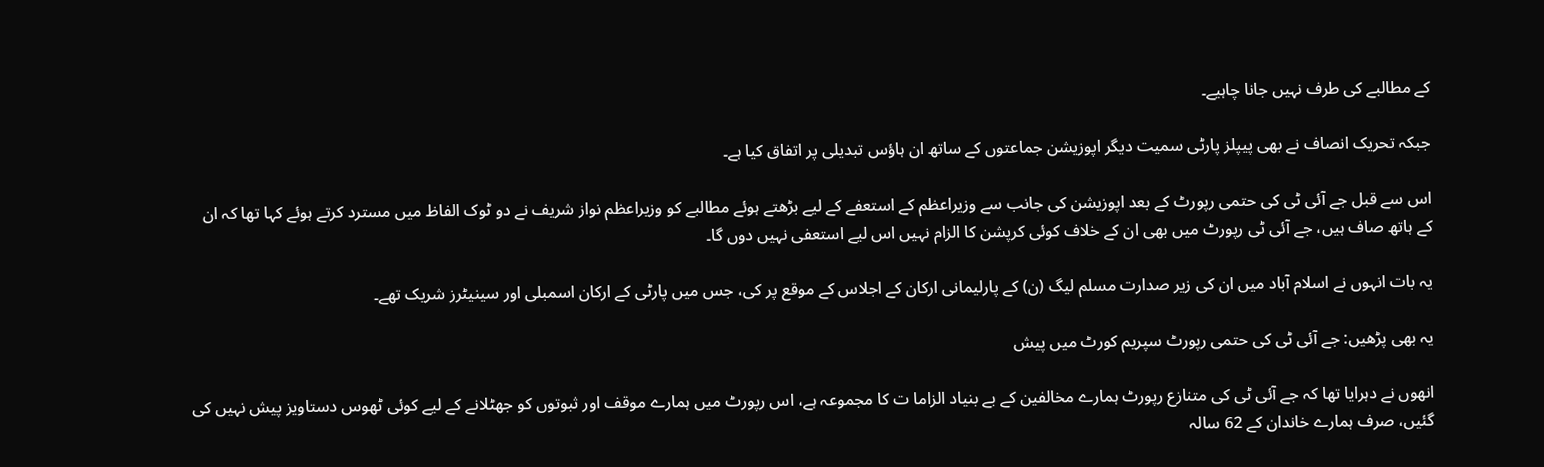کے مطالبے کی طرف نہیں جانا چاہیے۔

جبکہ تحریک انصاف نے بھی پیپلز پارٹی سمیت دیگر اپوزیشن جماعتوں کے ساتھ ان ہاؤس تبدیلی پر اتفاق کیا ہے۔

اس سے قبل جے آئی ٹی کی حتمی رپورٹ کے بعد اپوزیشن کی جانب سے وزیراعظم کے استعفے کے لیے بڑھتے ہوئے مطالبے کو وزیراعظم نواز شریف نے دو ٹوک الفاظ میں مسترد کرتے ہوئے کہا تھا کہ ان کے ہاتھ صاف ہیں، جے آئی ٹی رپورٹ میں بھی ان کے خلاف کوئی کرپشن کا الزام نہیں اس لیے استعفی نہیں دوں گا۔

یہ بات انہوں نے اسلام آباد میں ان کی زیر صدارت مسلم لیگ (ن) کے پارلیمانی ارکان کے اجلاس کے موقع پر کی، جس میں پارٹی کے ارکان اسمبلی اور سینیٹرز شریک تھے۔

یہ بھی پڑھیں: جے آئی ٹی کی حتمی رپورٹ سپریم کورٹ میں پیش

انھوں نے دہرایا تھا کہ جے آئی ٹی کی متنازع رپورٹ ہمارے مخالفین کے بے بنیاد الزاما ت کا مجموعہ ہے، اس رپورٹ میں ہمارے موقف اور ثبوتوں کو جھٹلانے کے لیے کوئی ٹھوس دستاویز پیش نہیں کی گئیں، صرف ہمارے خاندان کے 62 سالہ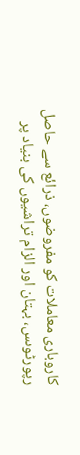کاروباری معاملات کو مفروضوں، ذرائع سے حاصل رپورٹوںس، بہتان اور الزام تراشیوں کی بنیاد پر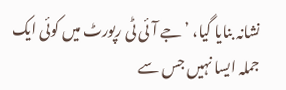نشانہ بنایا گیا، ’جے آئی ٹی رپورٹ میں کوئی ایک جملہ ایسا نہیں جس سے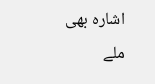اشارہ بھی ملے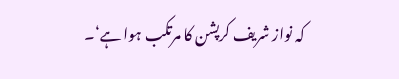کہ نواز شریف کرپشن کا مرتکب ہوا ہے‘۔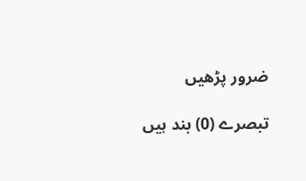ضرور پڑھیں

تبصرے (0) بند ہیں